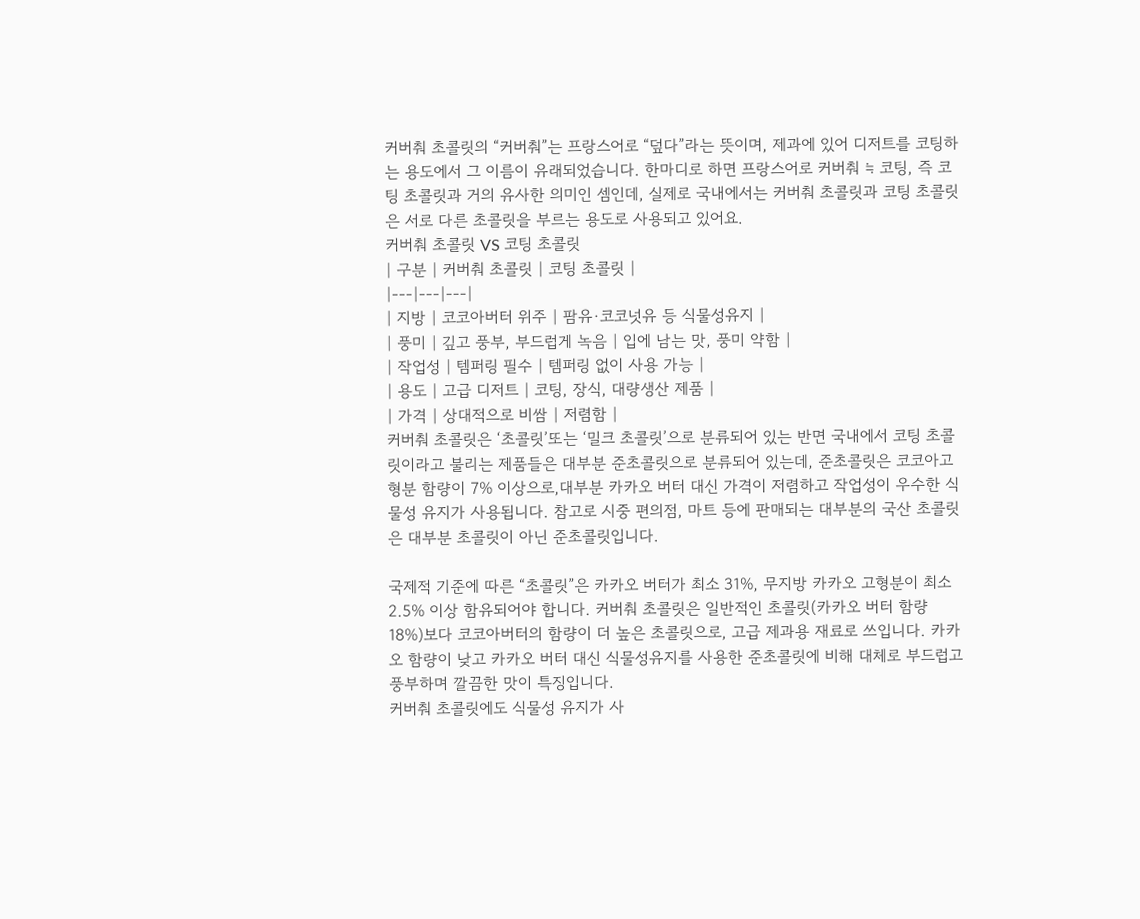커버춰 초콜릿의 “커버춰”는 프랑스어로 “덮다”라는 뜻이며, 제과에 있어 디저트를 코팅하는 용도에서 그 이름이 유래되었습니다. 한마디로 하면 프랑스어로 커버춰 ≒ 코팅, 즉 코팅 초콜릿과 거의 유사한 의미인 셈인데, 실제로 국내에서는 커버춰 초콜릿과 코팅 초콜릿은 서로 다른 초콜릿을 부르는 용도로 사용되고 있어요.
커버춰 초콜릿 VS 코팅 초콜릿
| 구분 | 커버춰 초콜릿 | 코팅 초콜릿 |
|---|---|---|
| 지방 | 코코아버터 위주 | 팜유·코코넛유 등 식물성유지 |
| 풍미 | 깊고 풍부, 부드럽게 녹음 | 입에 남는 맛, 풍미 약함 |
| 작업성 | 템퍼링 필수 | 템퍼링 없이 사용 가능 |
| 용도 | 고급 디저트 | 코팅, 장식, 대량생산 제품 |
| 가격 | 상대적으로 비쌈 | 저렴함 |
커버춰 초콜릿은 ‘초콜릿’또는 ‘밀크 초콜릿’으로 분류되어 있는 반면 국내에서 코팅 초콜릿이라고 불리는 제품들은 대부분 준초콜릿으로 분류되어 있는데, 준초콜릿은 코코아고형분 함량이 7% 이상으로,대부분 카카오 버터 대신 가격이 저렴하고 작업성이 우수한 식물성 유지가 사용됩니다. 참고로 시중 편의점, 마트 등에 판매되는 대부분의 국산 초콜릿은 대부분 초콜릿이 아닌 준초콜릿입니다.

국제적 기준에 따른 “초콜릿”은 카카오 버터가 최소 31%, 무지방 카카오 고형분이 최소 2.5% 이상 함유되어야 합니다. 커버춰 초콜릿은 일반적인 초콜릿(카카오 버터 함량 18%)보다 코코아버터의 함량이 더 높은 초콜릿으로, 고급 제과용 재료로 쓰입니다. 카카오 함량이 낮고 카카오 버터 대신 식물성유지를 사용한 준초콜릿에 비해 대체로 부드럽고 풍부하며 깔끔한 맛이 특징입니다.
커버춰 초콜릿에도 식물성 유지가 사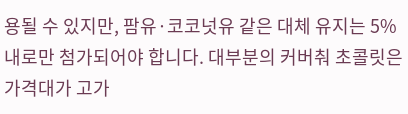용될 수 있지만, 팜유·코코넛유 같은 대체 유지는 5% 내로만 첨가되어야 합니다. 대부분의 커버춰 초콜릿은 가격대가 고가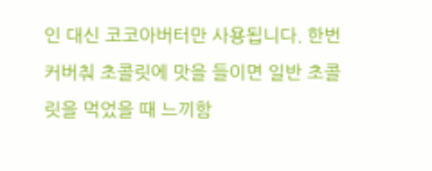인 대신 코코아버터만 사용됩니다. 한번 커버춰 초콜릿에 맛을 들이면 일반 초콜릿을 먹었을 때 느끼함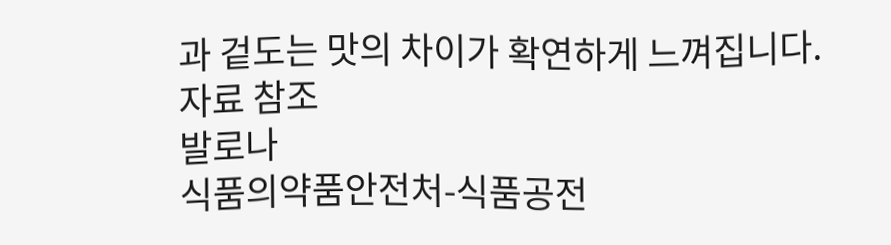과 겉도는 맛의 차이가 확연하게 느껴집니다.
자료 참조
발로나
식품의약품안전처-식품공전